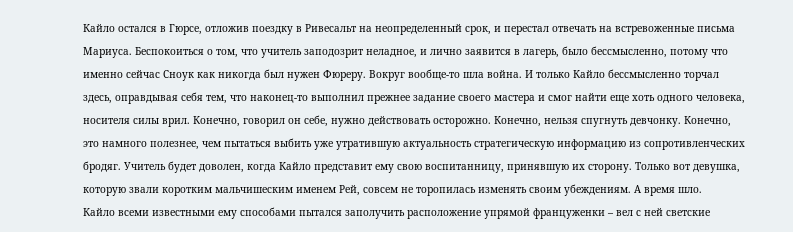Кайло остался в Гюрсе, отложив поездку в Ривесальт на неопределенный срок, и перестал отвечать на встревоженные письма Мариуса. Беспокоиться о том, что учитель заподозрит неладное, и лично заявится в лагерь, было бессмысленно, потому что именно сейчас Сноук как никогда был нужен Фюреру. Вокруг вообще-то шла война. И только Кайло бессмысленно торчал здесь, оправдывая себя тем, что наконец-то выполнил прежнее задание своего мастера и смог найти еще хоть одного человека, носителя силы врил. Конечно, говорил он себе, нужно действовать осторожно. Конечно, нельзя спугнуть девчонку. Конечно, это намного полезнее, чем пытаться выбить уже утратившую актуальность стратегическую информацию из сопротивленческих бродяг. Учитель будет доволен, когда Кайло представит ему свою воспитанницу, принявшую их сторону. Только вот девушка, которую звали коротким мальчишеским именем Рей, совсем не торопилась изменять своим убеждениям. А время шло.
Кайло всеми известными ему способами пытался заполучить расположение упрямой француженки – вел с ней светские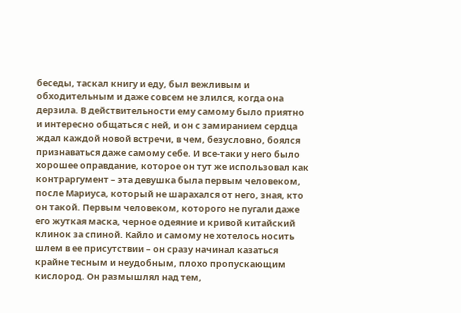беседы, таскал книгу и еду, был вежливым и обходительным и даже совсем не злился, когда она дерзила. В действительности ему самому было приятно и интересно общаться с ней, и он с замиранием сердца ждал каждой новой встречи, в чем, безусловно, боялся признаваться даже самому себе. И все-таки у него было хорошее оправдание, которое он тут же использовал как контраргумент – эта девушка была первым человеком, после Мариуса, который не шарахался от него, зная, кто он такой. Первым человеком, которого не пугали даже его жуткая маска, черное одеяние и кривой китайский клинок за спиной. Кайло и самому не хотелось носить шлем в ее присутствии – он сразу начинал казаться крайне тесным и неудобным, плохо пропускающим кислород. Он размышлял над тем,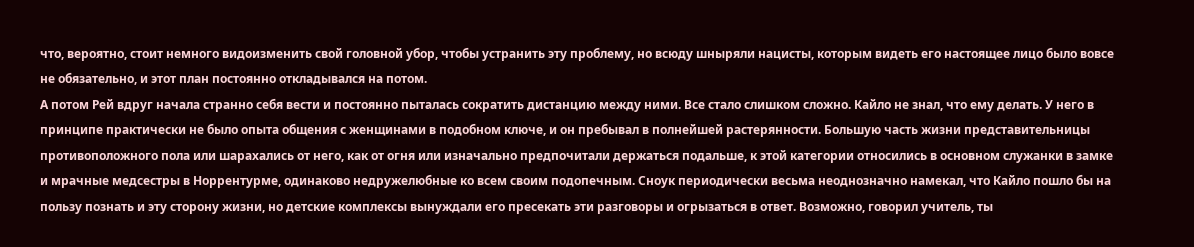что, вероятно, стоит немного видоизменить свой головной убор, чтобы устранить эту проблему, но всюду шныряли нацисты, которым видеть его настоящее лицо было вовсе не обязательно, и этот план постоянно откладывался на потом.
А потом Рей вдруг начала странно себя вести и постоянно пыталась сократить дистанцию между ними. Все стало слишком сложно. Кайло не знал, что ему делать. У него в принципе практически не было опыта общения с женщинами в подобном ключе, и он пребывал в полнейшей растерянности. Большую часть жизни представительницы противоположного пола или шарахались от него, как от огня или изначально предпочитали держаться подальше, к этой категории относились в основном служанки в замке и мрачные медсестры в Норрентурме, одинаково недружелюбные ко всем своим подопечным. Сноук периодически весьма неоднозначно намекал, что Кайло пошло бы на пользу познать и эту сторону жизни, но детские комплексы вынуждали его пресекать эти разговоры и огрызаться в ответ. Возможно, говорил учитель, ты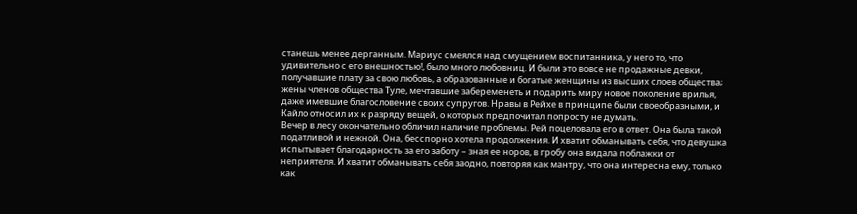станешь менее дерганным. Мариус смеялся над смущением воспитанника, у него то, что удивительно с его внешностью!, было много любовниц. И были это вовсе не продажные девки, получавшие плату за свою любовь, а образованные и богатые женщины из высших слоев общества; жены членов общества Туле, мечтавшие забеременеть и подарить миру новое поколение врилья, даже имевшие благословение своих супругов. Нравы в Рейхе в принципе были своеобразными, и Кайло относил их к разряду вещей, о которых предпочитал попросту не думать.
Вечер в лесу окончательно обличил наличие проблемы. Рей поцеловала его в ответ. Она была такой податливой и нежной. Она, бесспорно хотела продолжения. И хватит обманывать себя, что девушка испытывает благодарность за его заботу – зная ее норов, в гробу она видала поблажки от неприятеля. И хватит обманывать себя заодно, повторяя как мантру, что она интересна ему, только как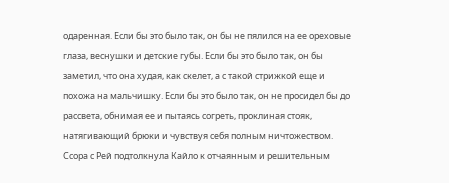одаренная. Если бы это было так, он бы не пялился на ее ореховые глаза, веснушки и детские губы. Если бы это было так, он бы заметил, что она худая, как скелет, а с такой стрижкой еще и похожа на мальчишку. Если бы это было так, он не просидел бы до рассвета, обнимая ее и пытаясь согреть, проклиная стояк, натягивающий брюки и чувствуя себя полным ничтожеством.
Ссора с Рей подтолкнула Кайло к отчаянным и решительным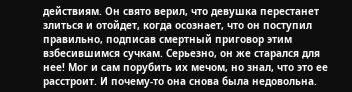действиям. Он свято верил, что девушка перестанет злиться и отойдет, когда осознает, что он поступил правильно, подписав смертный приговор этим взбесившимся сучкам. Серьезно, он же старался для нее! Мог и сам порубить их мечом, но знал, что это ее расстроит. И почему-то она снова была недовольна.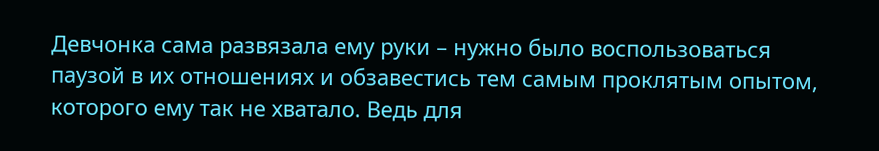Девчонка сама развязала ему руки – нужно было воспользоваться паузой в их отношениях и обзавестись тем самым проклятым опытом, которого ему так не хватало. Ведь для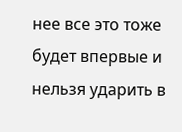нее все это тоже будет впервые и нельзя ударить в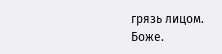грязь лицом.
Боже.